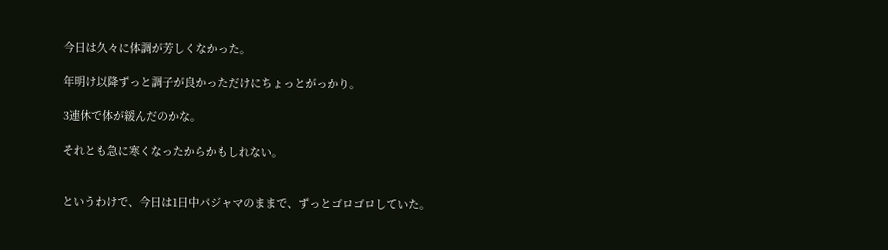今日は久々に体調が芳しくなかった。

年明け以降ずっと調子が良かっただけにちょっとがっかり。

3連休で体が緩んだのかな。

それとも急に寒くなったからかもしれない。


というわけで、今日は1日中パジャマのままで、ずっとゴロゴロしていた。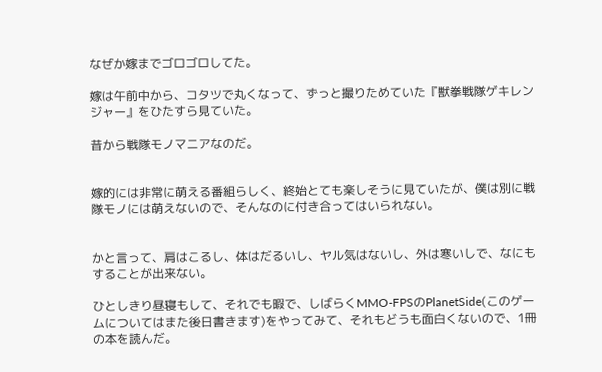なぜか嫁までゴロゴロしてた。

嫁は午前中から、コタツで丸くなって、ずっと撮りためていた『獣拳戦隊ゲキレンジャー』をひたすら見ていた。

昔から戦隊モノマニアなのだ。


嫁的には非常に萌える番組らしく、終始とても楽しそうに見ていたが、僕は別に戦隊モノには萌えないので、そんなのに付き合ってはいられない。


かと言って、肩はこるし、体はだるいし、ヤル気はないし、外は寒いしで、なにもすることが出来ない。

ひとしきり昼寝もして、それでも暇で、しばらくMMO-FPSのPlanetSide(このゲームについてはまた後日書きます)をやってみて、それもどうも面白くないので、1冊の本を読んだ。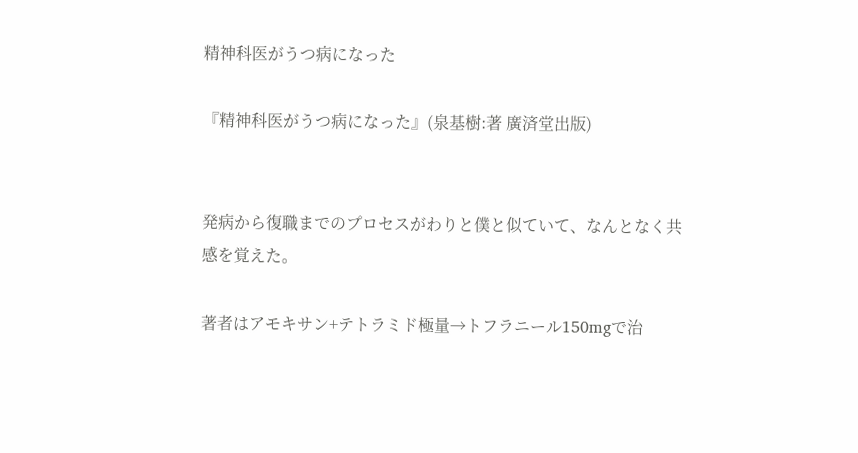精神科医がうつ病になった

『精神科医がうつ病になった』(泉基樹:著 廣済堂出版)


発病から復職までのプロセスがわりと僕と似ていて、なんとなく共感を覚えた。

著者はアモキサン+テトラミド極量→トフラニール150mgで治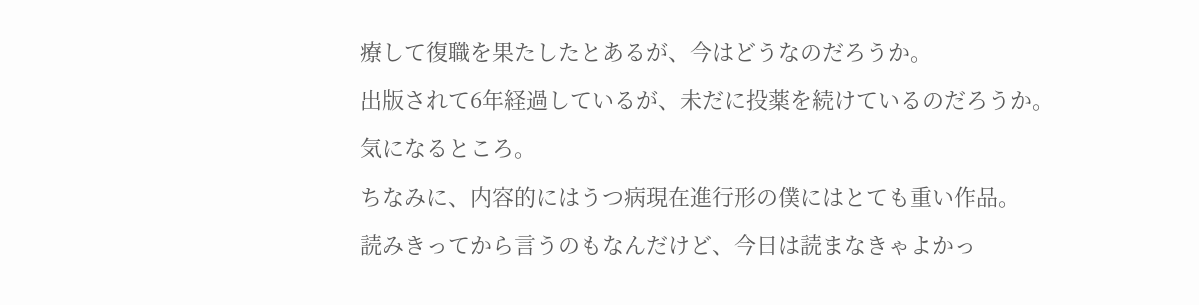療して復職を果たしたとあるが、今はどうなのだろうか。

出版されて6年経過しているが、未だに投薬を続けているのだろうか。

気になるところ。

ちなみに、内容的にはうつ病現在進行形の僕にはとても重い作品。

読みきってから言うのもなんだけど、今日は読まなきゃよかっ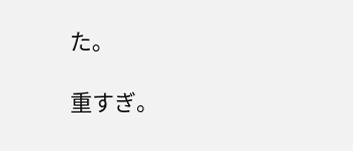た。

重すぎ。